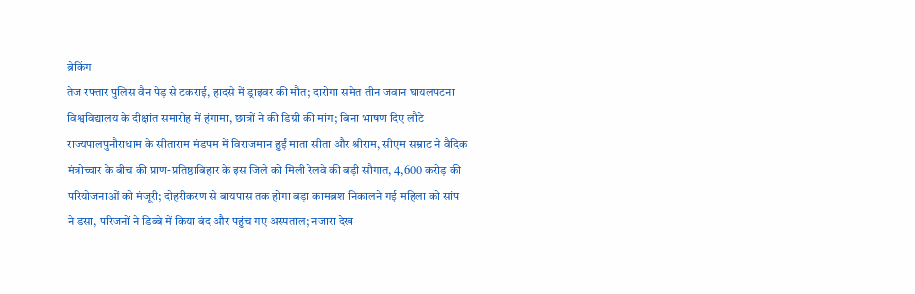ब्रेकिंग
तेज रफ्तार पुलिस वैन पेड़ से टकराई, हादसे में ड्राइवर की मौत; दारोगा समेत तीन जवान घायलपटना विश्वविद्यालय के दीक्षांत समारोह में हंगामा, छात्रों ने की डिग्री की मांग; बिना भाषण दिए लौटे राज्यपालपुनौराधाम के सीताराम मंडपम में विराजमान हुईं माता सीता और श्रीराम, सीएम सम्राट ने वैदिक मंत्रोच्चार के बीच की प्राण-प्रतिष्ठाबिहार के इस जिले को मिली रेलवे की बड़ी सौगात, 4,600 करोड़ की परियोजनाओं को मंजूरी; दोहरीकरण से बायपास तक होगा बड़ा कामब्रश निकालने गई महिला को सांप ने डसा, परिजनों ने डिब्बे में किया बंद और पहुंच गए अस्पताल; नजारा देख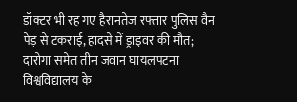डॉक्टर भी रह गए हैरानतेज रफ्तार पुलिस वैन पेड़ से टकराई, हादसे में ड्राइवर की मौत; दारोगा समेत तीन जवान घायलपटना विश्वविद्यालय के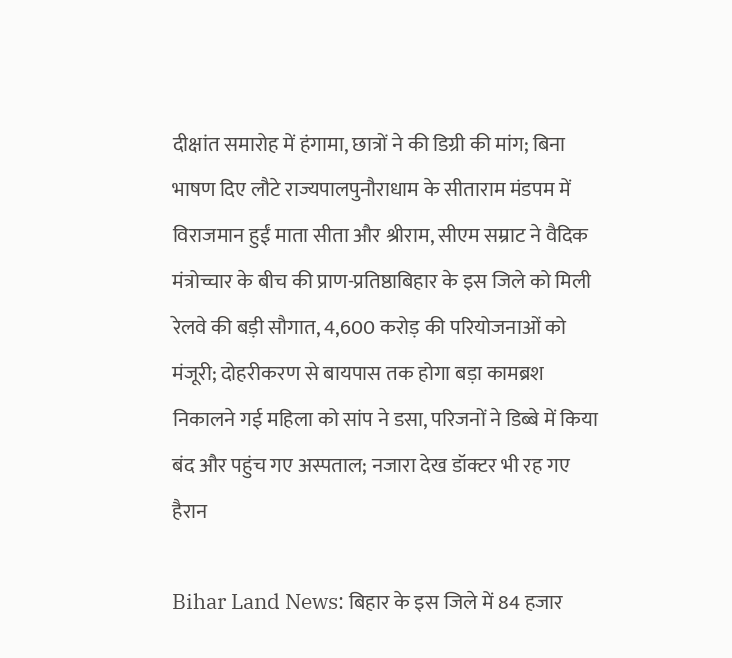दीक्षांत समारोह में हंगामा, छात्रों ने की डिग्री की मांग; बिना भाषण दिए लौटे राज्यपालपुनौराधाम के सीताराम मंडपम में विराजमान हुईं माता सीता और श्रीराम, सीएम सम्राट ने वैदिक मंत्रोच्चार के बीच की प्राण-प्रतिष्ठाबिहार के इस जिले को मिली रेलवे की बड़ी सौगात, 4,600 करोड़ की परियोजनाओं को मंजूरी; दोहरीकरण से बायपास तक होगा बड़ा कामब्रश निकालने गई महिला को सांप ने डसा, परिजनों ने डिब्बे में किया बंद और पहुंच गए अस्पताल; नजारा देख डॉक्टर भी रह गए हैरान

Bihar Land News: बिहार के इस जिले में 84 हजार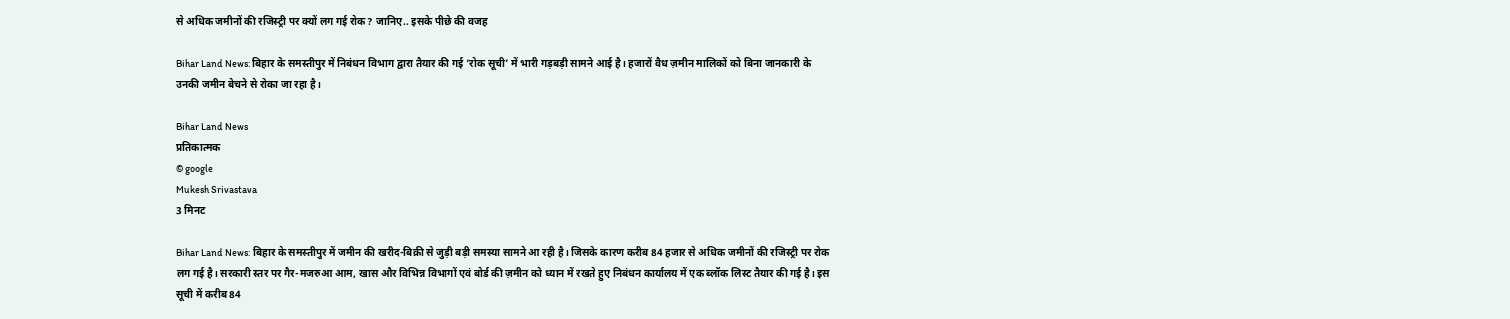से अधिक जमीनों की रजिस्ट्री पर क्यों लग गई रोक? जानिए.. इसके पीछे की वजह

Bihar Land News: बिहार के समस्तीपुर में निबंधन विभाग द्वारा तैयार की गई ‘रोक सूची’ में भारी गड़बड़ी सामने आई है। हजारों वैध ज़मीन मालिकों को बिना जानकारी के उनकी जमीन बेचने से रोका जा रहा है।

Bihar Land News
प्रतिकात्मक
© google
Mukesh Srivastava
3 मिनट

Bihar Land News: बिहार के समस्तीपुर में जमीन की खरीद-बिक्री से जुड़ी बड़ी समस्या सामने आ रही है। जिसके कारण करीब 84 हजार से अधिक जमीनों की रजिस्ट्री पर रोक लग गई है। सरकारी स्तर पर गैर-मजरुआ आम, खास और विभिन्न विभागों एवं बोर्ड की ज़मीन को ध्यान में रखते हुए निबंधन कार्यालय में एक ब्लॉक लिस्ट तैयार की गई है। इस सूची में करीब 84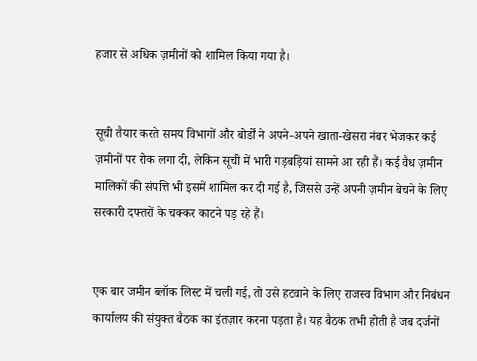हजार से अधिक ज़मीनों को शामिल किया गया है।


सूची तैयार करते समय विभागों और बोर्डों ने अपने-अपने खाता-खेसरा नंबर भेजकर कई ज़मीनों पर रोक लगा दी, लेकिन सूची में भारी गड़बड़ियां सामने आ रही हैं। कई वैध ज़मीन मालिकों की संपत्ति भी इसमें शामिल कर दी गई है, जिससे उन्हें अपनी ज़मीन बेचने के लिए सरकारी दफ्तरों के चक्कर काटने पड़ रहे हैं।


एक बार जमीन ब्लॉक लिस्ट में चली गई, तो उसे हटवाने के लिए राजस्व विभाग और निबंधन कार्यालय की संयुक्त बैठक का इंतज़ार करना पड़ता है। यह बैठक तभी होती है जब दर्जनों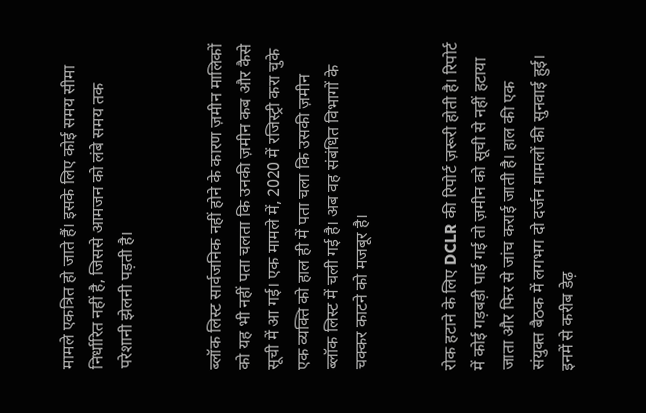मामले एकत्रित हो जाते हैं। इसके लिए कोई समय सीमा निर्धारित नहीं है, जिससे आमजन को लंबे समय तक परेशानी झेलनी पड़ती है।


ब्लॉक लिस्ट सार्वजनिक नहीं होने के कारण ज़मीन मालिकों को यह भी नहीं पता चलता कि उनकी ज़मीन कब और कैसे सूची में आ गई। एक मामले में, 2020 में रजिस्ट्री करा चुके एक व्यक्ति को हाल ही में पता चला कि उसकी ज़मीन ब्लॉक लिस्ट में चली गई है। अब वह संबंधित विभागों के चक्कर काटने को मजबूर है।


रोक हटाने के लिए DCLR की रिपोर्ट ज़रूरी होती है। रिपोर्ट में कोई गड़बड़ी पाई गई तो ज़मीन को सूची से नहीं हटाया जाता और फिर से जांच कराई जाती है। हाल की एक संयुक्त बैठक में लगभग दो दर्जन मामलों की सुनवाई हुई। इनमें से करीब डेढ़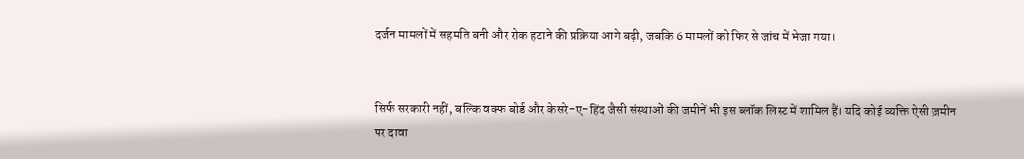दर्जन मामलों में सहमति बनी और रोक हटाने की प्रक्रिया आगे बढ़ी, जबकि 6 मामलों को फिर से जांच में भेजा गया।


सिर्फ सरकारी नहीं, बल्कि वक्फ बोर्ड और केसरे-ए-हिंद जैसी संस्थाओं की जमीनें भी इस ब्लॉक लिस्ट में शामिल हैं। यदि कोई व्यक्ति ऐसी ज़मीन पर दावा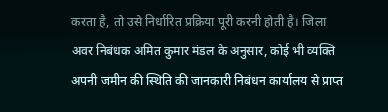करता है, तो उसे निर्धारित प्रक्रिया पूरी करनी होती है। जिला अवर निबंधक अमित कुमार मंडल के अनुसार, कोई भी व्यक्ति अपनी जमीन की स्थिति की जानकारी निबंधन कार्यालय से प्राप्त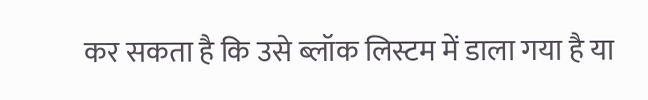कर सकता है कि उसे ब्लॉक लिस्टम में डाला गया है या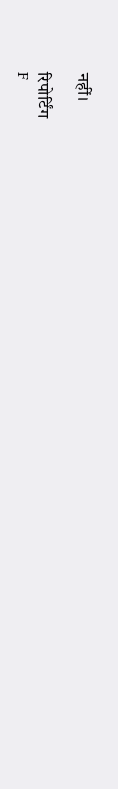नहीं।

रिपोर्टिंग
F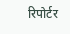रिपोर्टर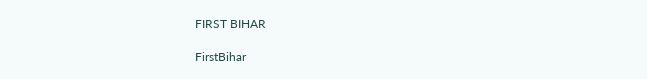FIRST BIHAR

FirstBihar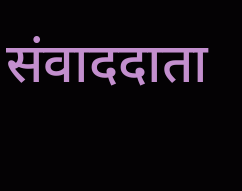संवाददाता